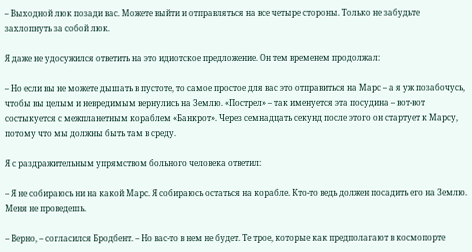– Выходной люк позади вас. Можете выйти и отправляться на все четыре стороны. Только не забудьте захлопнуть за собой люк.

Я даже не удосужился ответить на это идиотское предложение. Он тем временем продолжал:

– Но если вы не можете дышать в пустоте, то самое простое для вас это отправиться на Марс – а я уж позабочусь, чтобы вы целым и невредимым вернулись на Землю. «Пострел» – так именуется эта посудина – вот-вот состыкуется с межпланетным кораблем «Банкрот». Через семнадцать секунд после этого он стартует к Марсу, потому что мы должны быть там в среду.

Я с раздражительным упрямством больного человека ответил:

– Я не собираюсь ни на какой Марс. Я собираюсь остаться на корабле. Кто-то ведь должен посадить его на Землю. Меня не проведешь.

– Верно, – согласился Бродбент. – Но вас-то в нем не будет. Те трое, которые как предполагают в космопорте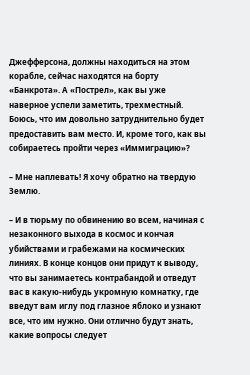Джефферсона, должны находиться на этом корабле, сейчас находятся на борту «Банкрота». А «Пострел», как вы уже наверное успели заметить, трехместный. Боюсь, что им довольно затруднительно будет предоставить вам место. И, кроме того, как вы собираетесь пройти через «Иммиграцию»?

– Мне наплевать! Я хочу обратно на твердую Землю.

– И в тюрьму по обвинению во всем, начиная с незаконного выхода в космос и кончая убийствами и грабежами на космических линиях. В конце концов они придут к выводу, что вы занимаетесь контрабандой и отведут вас в какую-нибудь укромную комнатку, где введут вам иглу под глазное яблоко и узнают все, что им нужно. Они отлично будут знать, какие вопросы следует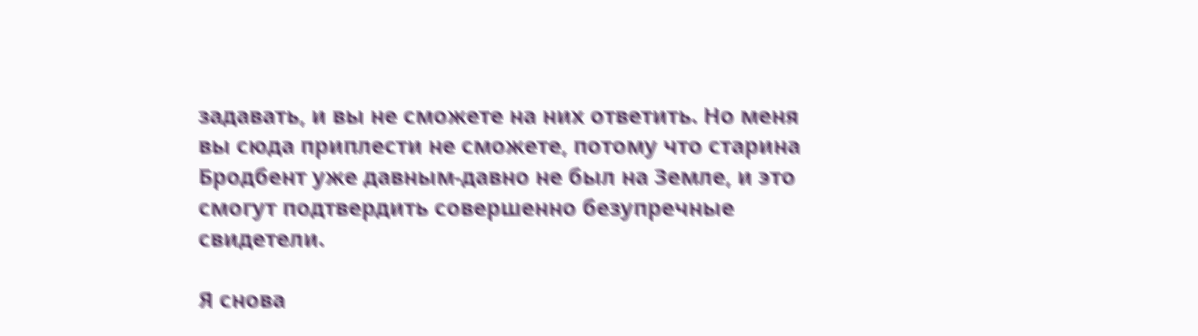задавать, и вы не сможете на них ответить. Но меня вы сюда приплести не сможете, потому что старина Бродбент уже давным-давно не был на Земле, и это смогут подтвердить совершенно безупречные свидетели.

Я снова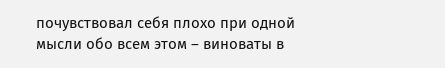почувствовал себя плохо при одной мысли обо всем этом – виноваты в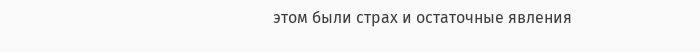этом были страх и остаточные явления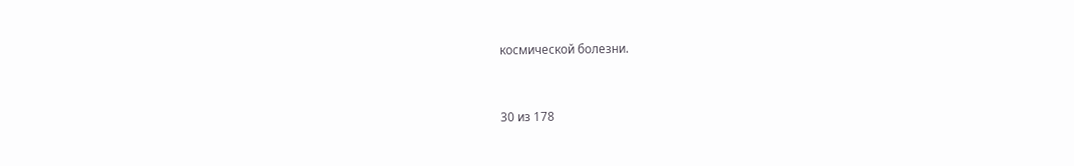космической болезни.



30 из 178